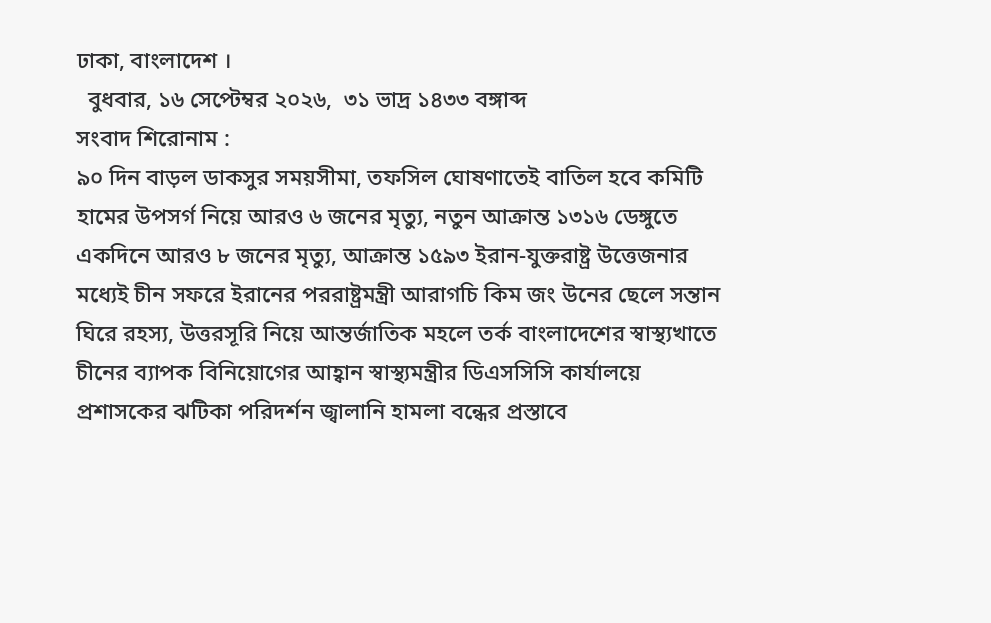ঢাকা, বাংলাদেশ ।
  বুধবার, ১৬ সেপ্টেম্বর ২০২৬,  ৩১ ভাদ্র ১৪৩৩ বঙ্গাব্দ
সংবাদ শিরোনাম :
৯০ দিন বাড়ল ডাকসুর সময়সীমা, তফসিল ঘোষণাতেই বাতিল হবে কমিটি হামের উপসর্গ নিয়ে আরও ৬ জনের মৃত্যু, নতুন আক্রান্ত ১৩১৬ ডেঙ্গুতে একদিনে আরও ৮ জনের মৃত্যু, আক্রান্ত ১৫৯৩ ইরান-যুক্তরাষ্ট্র উত্তেজনার মধ্যেই চীন সফরে ইরানের পররাষ্ট্রমন্ত্রী আরাগচি কিম জং উনের ছেলে সন্তান ঘিরে রহস্য, উত্তরসূরি নিয়ে আন্তর্জাতিক মহলে তর্ক বাংলাদেশের স্বাস্থ্যখাতে চীনের ব্যাপক বিনিয়োগের আহ্বান স্বাস্থ্যমন্ত্রীর ডিএসসিসি কার্যালয়ে প্রশাসকের ঝটিকা পরিদর্শন জ্বালানি হামলা বন্ধের প্রস্তাবে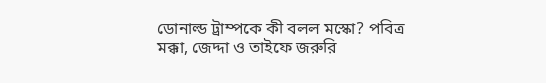ডোনাল্ড ট্রাম্পকে কী বলল মস্কো? পবিত্র মক্কা, জেদ্দা ও তাইফে জরুরি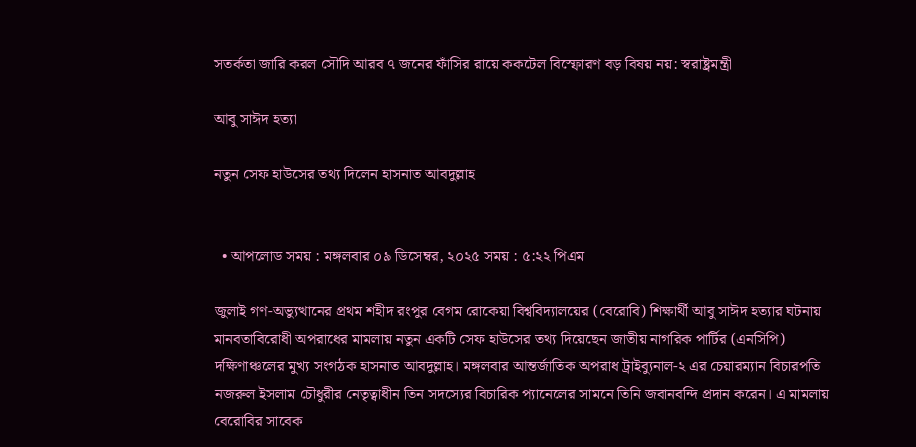সতর্কতা জারি করল সৌদি আরব ৭ জনের ফাঁসির রায়ে ককটেল বিস্ফোরণ বড় বিষয় নয়: স্বরাষ্ট্রমন্ত্রী

আবু সাঈদ হত্যা

নতুন সেফ হাউসের তথ্য দিলেন হাসনাত আবদুল্লাহ


  • আপলোড সময় : মঙ্গলবার ০৯ ডিসেম্বর, ২০২৫ সময় : ৫:২২ পিএম

জুলাই গণ-অভ্যুত্থানের প্রথম শহীদ রংপুর বেগম রোকেয়া বিশ্ববিদ্যালয়ের (বেরোবি) শিক্ষার্থী আবু সাঈদ হত্যার ঘটনায় মানবতাবিরোধী অপরাধের মামলায় নতুন একটি সেফ হাউসের তথ্য দিয়েছেন জাতীয় নাগরিক পার্টির (এনসিপি) দক্ষিণাঞ্চলের মুখ্য সংগঠক হাসনাত আবদুল্লাহ। মঙ্গলবার আন্তর্জাতিক অপরাধ ট্রাইব্যুনাল-২ এর চেয়ারম্যান বিচারপতি নজরুল ইসলাম চৌধুরীর নেতৃত্বাধীন তিন সদস্যের বিচারিক প্যানেলের সামনে তিনি জবানবন্দি প্রদান করেন। এ মামলায় বেরোবির সাবেক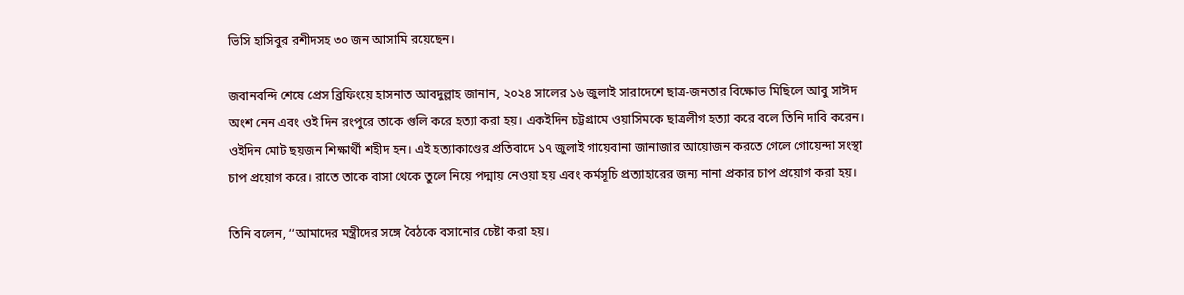ভিসি হাসিবুর রশীদসহ ৩০ জন আসামি রয়েছেন।

জবানবন্দি শেষে প্রেস ব্রিফিংয়ে হাসনাত আবদুল্লাহ জানান, ২০২৪ সালের ১৬ জুলাই সারাদেশে ছাত্র-জনতার বিক্ষোভ মিছিলে আবু সাঈদ অংশ নেন এবং ওই দিন রংপুরে তাকে গুলি করে হত্যা করা হয়। একইদিন চট্টগ্রামে ওয়াসিমকে ছাত্রলীগ হত্যা করে বলে তিনি দাবি করেন। ওইদিন মোট ছয়জন শিক্ষার্থী শহীদ হন। এই হত্যাকাণ্ডের প্রতিবাদে ১৭ জুলাই গায়েবানা জানাজার আয়োজন করতে গেলে গোয়েন্দা সংস্থা চাপ প্রয়োগ করে। রাতে তাকে বাসা থেকে তুলে নিয়ে পদ্মায় নেওয়া হয় এবং কর্মসূচি প্রত্যাহারের জন্য নানা প্রকার চাপ প্রয়োগ করা হয়।

তিনি বলেন, ‘‘আমাদের মন্ত্রীদের সঙ্গে বৈঠকে বসানোর চেষ্টা করা হয়।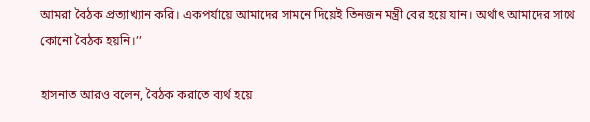আমরা বৈঠক প্রত্যাখ্যান করি। একপর্যায়ে আমাদের সামনে দিয়েই তিনজন মন্ত্রী বের হয়ে যান। অর্থাৎ আমাদের সাথে কোনো বৈঠক হয়নি।’’

হাসনাত আরও বলেন, বৈঠক করাতে ব্যর্থ হয়ে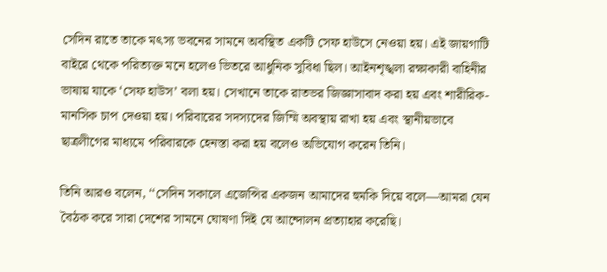সেদিন রাতে তাকে মৎস্য ভবনের সামনে অবস্থিত একটি সেফ হাউসে নেওয়া হয়। এই জায়গাটি বাইরে থেকে পরিত্যক্ত মনে হলেও ভিতরে আধুনিক সুবিধা ছিল। আইনশৃঙ্খলা রক্ষাকারী বাহিনীর ভাষায় যাকে ‘সেফ হাউস’ বলা হয়। সেখানে তাকে রাতভর জিজ্ঞাসাবাদ করা হয় এবং শারীরিক-মানসিক চাপ দেওয়া হয়। পরিবারের সদস্যদের জিম্মি অবস্থায় রাখা হয় এবং স্থানীয়ভাবে ছাত্রলীগের মাধ্যমে পরিবারকে হেনস্তা করা হয় বলেও অভিযোগ করেন তিনি।

তিনি আরও বলেন, ‘‘সেদিন সকালে এজেন্সির একজন আমাদের হুমকি দিয়ে বলে—আমরা যেন বৈঠক করে সারা দেশের সামনে ঘোষণা দিই যে আন্দোলন প্রত্যাহার করেছি।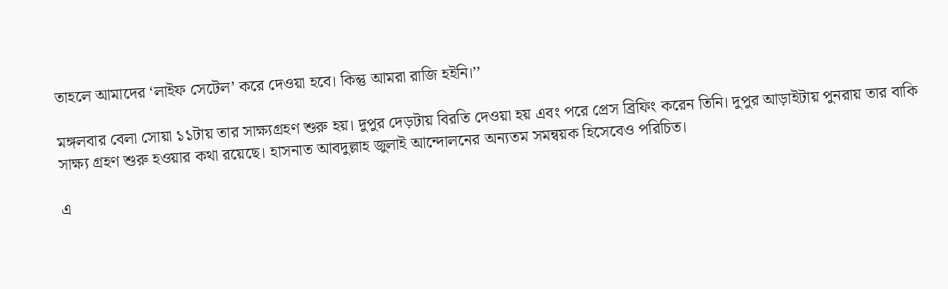তাহলে আমাদের ‘লাইফ সেটেল’ করে দেওয়া হবে। কিন্তু আমরা রাজি হইনি।’’

মঙ্গলবার বেলা সোয়া ১১টায় তার সাক্ষ্যগ্রহণ শুরু হয়। দুপুর দেড়টায় বিরতি দেওয়া হয় এবং পরে প্রেস ব্রিফিং করেন তিনি। দুপুর আড়াইটায় পুনরায় তার বাকি সাক্ষ্য গ্রহণ শুরু হওয়ার কথা রয়েছে। হাসনাত আবদুল্লাহ জুলাই আন্দোলনের অন্যতম সমন্বয়ক হিসেবেও পরিচিত।

এ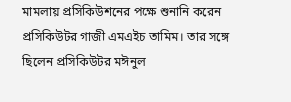মামলায় প্রসিকিউশনের পক্ষে শুনানি করেন প্রসিকিউটর গাজী এমএইচ তামিম। তার সঙ্গে ছিলেন প্রসিকিউটর মঈনুল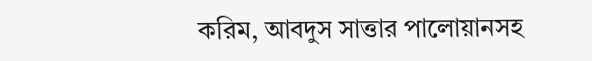করিম, আবদুস সাত্তার পালোয়ানসহ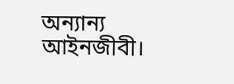অন্যান্য আইনজীবী।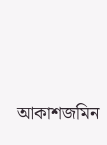আকাশজমিন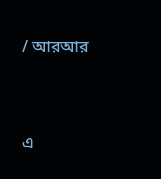/ আরআর


এ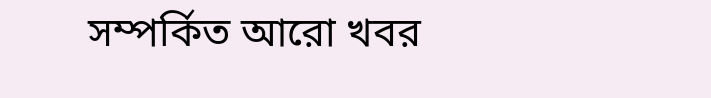সম্পর্কিত আরো খবর